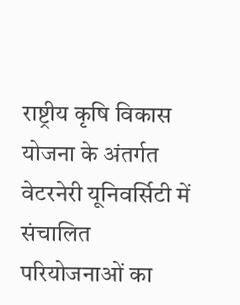राष्ट्रीय कृषि विकास योजना के अंतर्गत वेटरनेरी यूनिवर्सिटी में संचालित परियोजनाओं का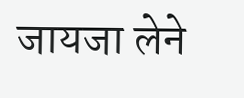जायजा लेने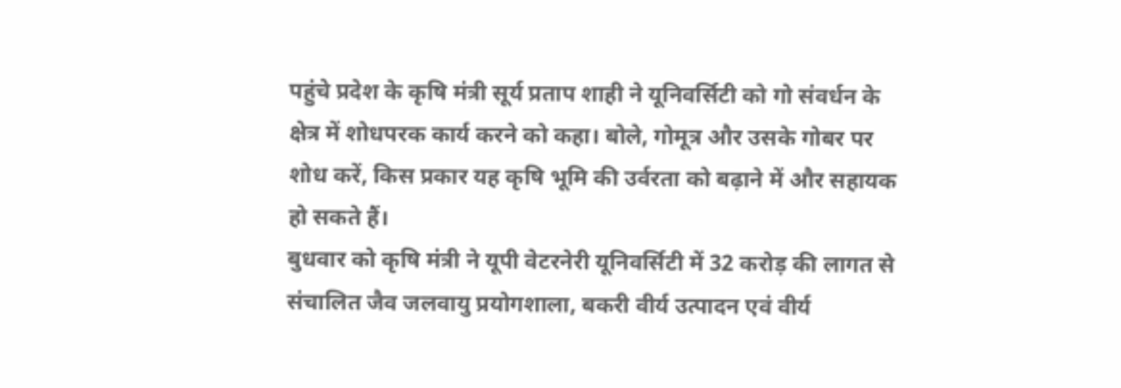पहुंचे प्रदेश के कृषि मंत्री सूर्य प्रताप शाही ने यूनिवर्सिटी को गो संवर्धन के क्षेत्र में शोधपरक कार्य करने को कहा। बोले, गोमूत्र और उसके गोबर पर शोध करें, किस प्रकार यह कृषि भूमि की उर्वरता को बढ़ाने में और सहायक हो सकते हैं।
बुधवार को कृषि मंत्री ने यूपी वेटरनेरी यूनिवर्सिटी में 32 करोड़ की लागत से संचालित जैव जलवायु प्रयोगशाला, बकरी वीर्य उत्पादन एवं वीर्य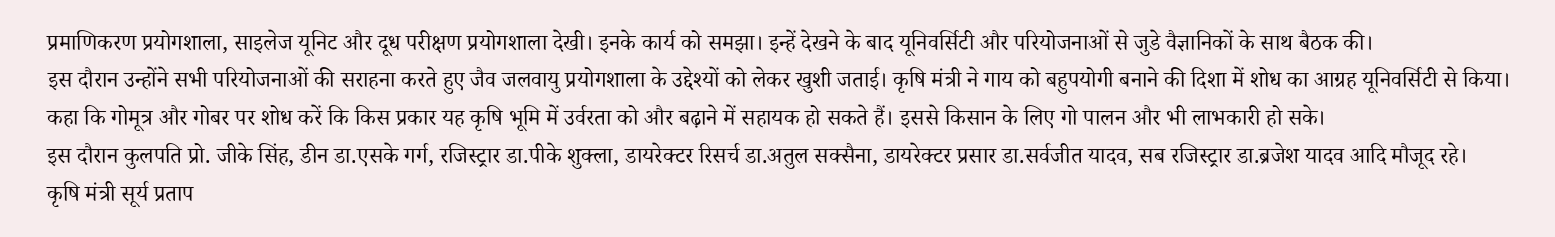प्रमाणिकरण प्रयोगशाला, साइलेज यूनिट और दूध परीक्षण प्रयोगशाला देखी। इनके कार्य को समझा। इन्हें देखने के बाद यूनिवर्सिटी और परियोजनाओं से जुडे वैज्ञानिकों के साथ बैठक की।
इस दौरान उन्होंने सभी परियोजनाओं की सराहना करते हुए जैव जलवायु प्रयोगशाला के उद्देश्यों को लेकर खुशी जताई। कृषि मंत्री ने गाय को बहुपयोगी बनाने की दिशा में शोध का आग्रह यूनिवर्सिटी से किया।
कहा कि गोमूत्र और गोबर पर शोध करें कि किस प्रकार यह कृषि भूमि में उर्वरता को और बढ़ाने में सहायक हो सकते हैं। इससे किसान के लिए गो पालन और भी लाभकारी हो सके।
इस दौरान कुलपति प्रो. जीके सिंह, डीन डा.एसके गर्ग, रजिस्ट्रार डा.पीके शुक्ला, डायरेक्टर रिसर्च डा.अतुल सक्सैना, डायरेक्टर प्रसार डा.सर्वजीत यादव, सब रजिस्ट्रार डा.ब्रजेश यादव आदि मौजूद रहे।
कृषि मंत्री सूर्य प्रताप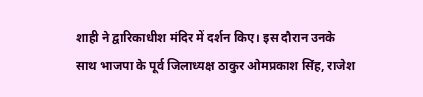शाही ने द्वारिकाधीश मंदिर में दर्शन किए। इस दौरान उनके साथ भाजपा के पूर्व जिलाध्यक्ष ठाकुर ओमप्रकाश सिंह, राजेश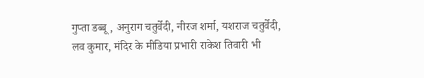गुप्ता डब्बू, अनुराग चतुर्वेदी, नीरज शर्मा, यशराज चतुर्वेदी, लव कुमार, मंदिर के मीडिया प्रभारी राकेश तिवारी भी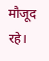मौजूद रहे।